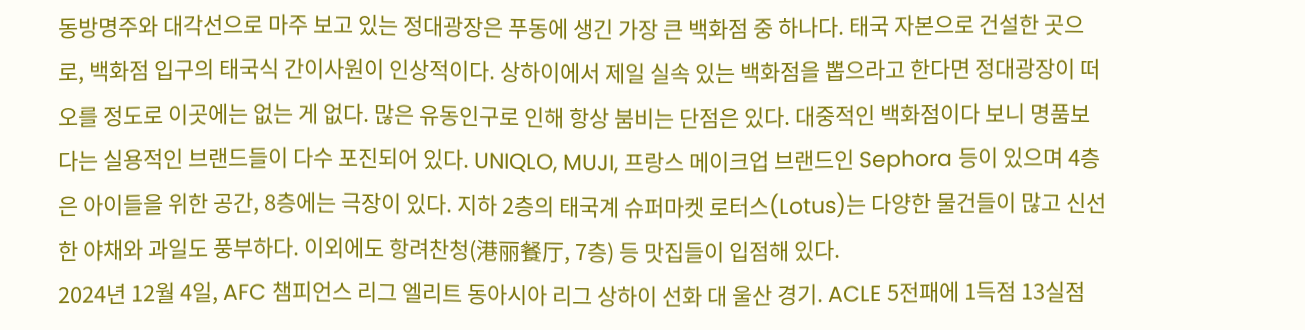동방명주와 대각선으로 마주 보고 있는 정대광장은 푸동에 생긴 가장 큰 백화점 중 하나다. 태국 자본으로 건설한 곳으로, 백화점 입구의 태국식 간이사원이 인상적이다. 상하이에서 제일 실속 있는 백화점을 뽑으라고 한다면 정대광장이 떠오를 정도로 이곳에는 없는 게 없다. 많은 유동인구로 인해 항상 붐비는 단점은 있다. 대중적인 백화점이다 보니 명품보다는 실용적인 브랜드들이 다수 포진되어 있다. UNIQLO, MUJI, 프랑스 메이크업 브랜드인 Sephora 등이 있으며 4층은 아이들을 위한 공간, 8층에는 극장이 있다. 지하 2층의 태국계 슈퍼마켓 로터스(Lotus)는 다양한 물건들이 많고 신선한 야채와 과일도 풍부하다. 이외에도 항려찬청(港丽餐厅, 7층) 등 맛집들이 입점해 있다.
2024년 12월 4일, AFC 챔피언스 리그 엘리트 동아시아 리그 상하이 선화 대 울산 경기. ACLE 5전패에 1득점 13실점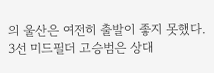의 울산은 여전히 출발이 좋지 못했다. 3선 미드필더 고승범은 상대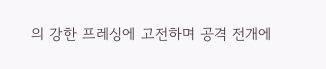의 강한 프레싱에 고전하며 공격 전개에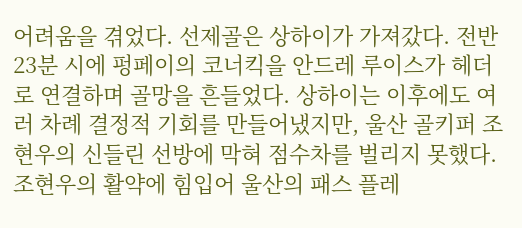어려움을 겪었다. 선제골은 상하이가 가져갔다. 전반 23분 시에 펑페이의 코너킥을 안드레 루이스가 헤더로 연결하며 골망을 흔들었다. 상하이는 이후에도 여러 차례 결정적 기회를 만들어냈지만, 울산 골키퍼 조현우의 신들린 선방에 막혀 점수차를 벌리지 못했다. 조현우의 활약에 힘입어 울산의 패스 플레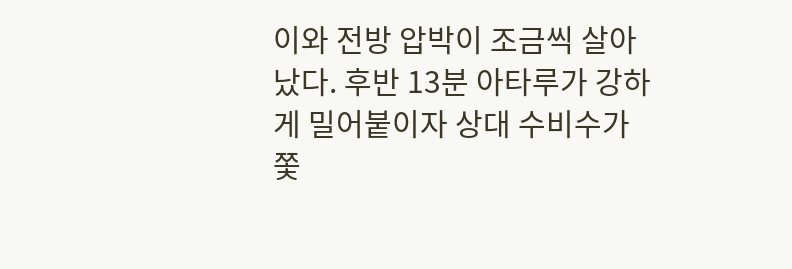이와 전방 압박이 조금씩 살아났다. 후반 13분 아타루가 강하게 밀어붙이자 상대 수비수가 쫓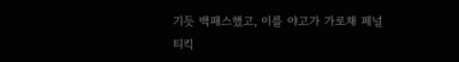기듯 백패스했고, 이를 야고가 가로채 페널티킥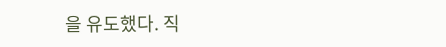을 유도했다. 직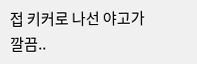접 키커로 나선 야고가 깔끔..